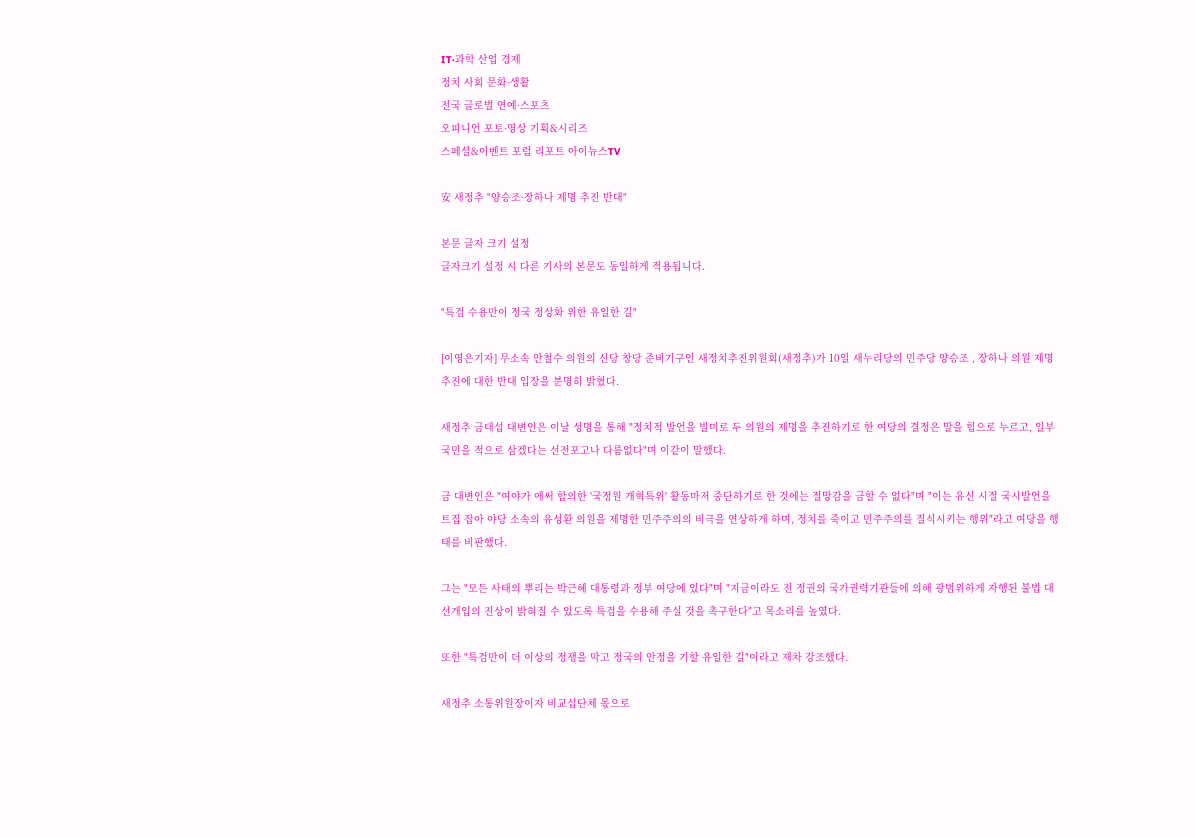IT·과학 산업 경제
정치 사회 문화·생활
전국 글로벌 연예·스포츠
오피니언 포토·영상 기획&시리즈
스페셜&이벤트 포럼 리포트 아이뉴스TV

安 새정추 "양승조·장하나 제명 추진 반대"

본문 글자 크기 설정
글자크기 설정 시 다른 기사의 본문도 동일하게 적용됩니다.

"특검 수용만이 정국 정상화 위한 유일한 길"

[이영은기자] 무소속 안철수 의원의 신당 창당 준비기구인 새정치추진위원회(새정추)가 10일 새누리당의 민주당 양승조 , 장하나 의원 제명 추진에 대한 반대 입장을 분명히 밝혔다.

새정추 금태섭 대변인은 이날 성명을 통해 "정치적 발언을 빌미로 두 의원의 제명을 추진하기로 한 여당의 결정은 말을 힘으로 누르고, 일부 국민을 적으로 삼겠다는 선전포고나 다름없다"며 이같이 말했다.

금 대변인은 "여야가 애써 합의한 '국정원 개혁특위' 활동마저 중단하기로 한 것에는 절망감을 금할 수 없다"며 "이는 유신 시절 국시발언을 트집 잡아 야당 소속의 유성환 의원을 제명한 민주주의의 비극을 연상하게 하며, 정치를 죽이고 민주주의를 질식시키는 행위"라고 여당을 행태를 비판했다.

그는 "모든 사태의 뿌리는 박근혜 대통령과 정부 여당에 있다"며 "지금이라도 전 정권의 국가권력기관들에 의해 광범위하게 자행된 불법 대선개입의 진상이 밝혀질 수 있도록 특검을 수용해 주실 것을 촉구한다"고 목소리를 높였다.

또한 "특검만이 더 이상의 정쟁을 막고 정국의 안정을 기할 유일한 길"이라고 재차 강조했다.

새정추 소통위원장이자 비교섭단체 몫으로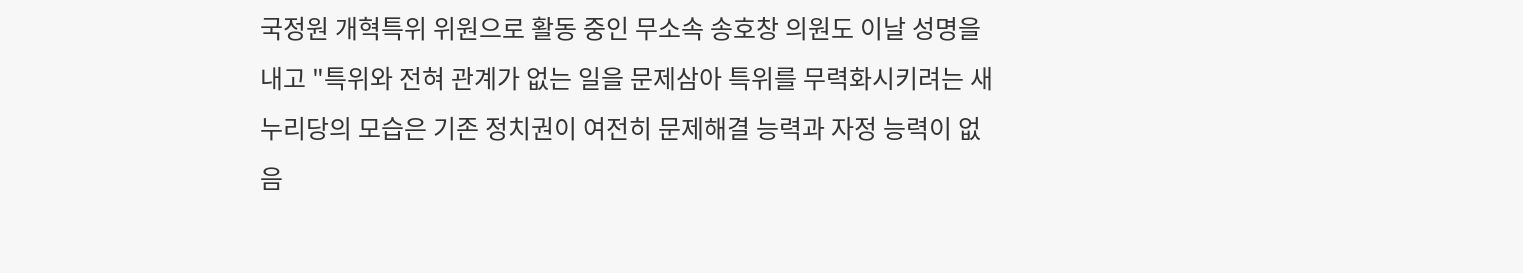국정원 개혁특위 위원으로 활동 중인 무소속 송호창 의원도 이날 성명을 내고 "특위와 전혀 관계가 없는 일을 문제삼아 특위를 무력화시키려는 새누리당의 모습은 기존 정치권이 여전히 문제해결 능력과 자정 능력이 없음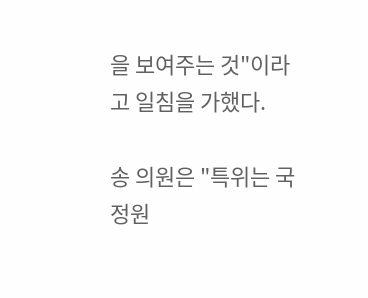을 보여주는 것"이라고 일침을 가했다.

송 의원은 "특위는 국정원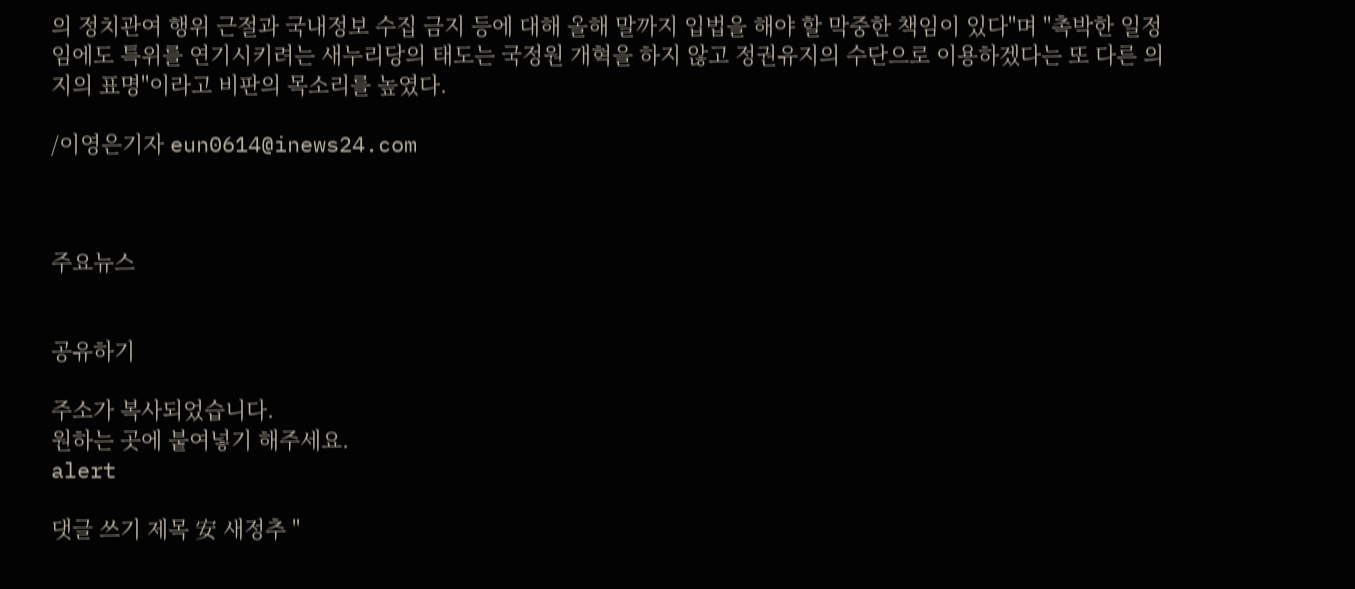의 정치관여 행위 근절과 국내정보 수집 금지 등에 대해 올해 말까지 입법을 해야 할 막중한 책임이 있다"며 "촉박한 일정임에도 특위를 연기시키려는 새누리당의 태도는 국정원 개혁을 하지 않고 정권유지의 수단으로 이용하겠다는 또 다른 의지의 표명"이라고 비판의 목소리를 높였다.

/이영은기자 eun0614@inews24.com



주요뉴스


공유하기

주소가 복사되었습니다.
원하는 곳에 붙여넣기 해주세요.
alert

댓글 쓰기 제목 安 새정추 "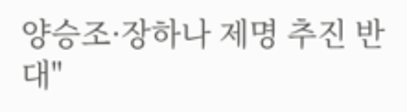양승조·장하나 제명 추진 반대"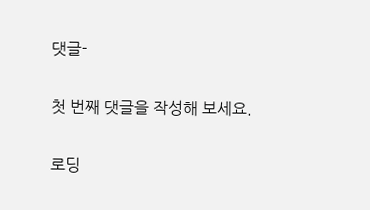댓글-

첫 번째 댓글을 작성해 보세요.

로딩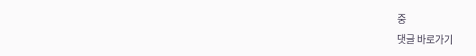중
댓글 바로가기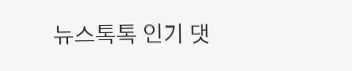뉴스톡톡 인기 댓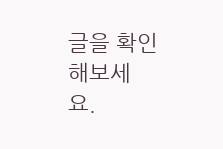글을 확인해보세요.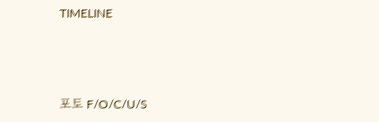TIMELINE



포토 F/O/C/U/S